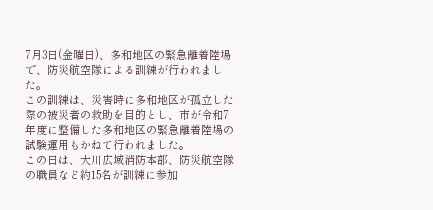7月3日(金曜日)、多和地区の緊急離着陸場で、防災航空隊による訓練が行われました。
この訓練は、災害時に多和地区が孤立した際の被災者の救助を目的とし、市が令和7年度に整備した多和地区の緊急離着陸場の試験運用もかねて行われました。
この日は、大川広域消防本部、防災航空隊の職員など約15名が訓練に参加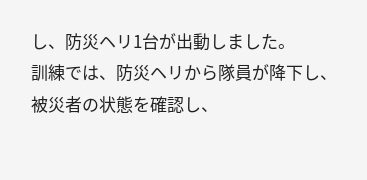し、防災ヘリ1台が出動しました。
訓練では、防災ヘリから隊員が降下し、
被災者の状態を確認し、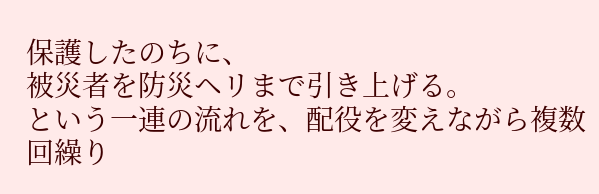保護したのちに、
被災者を防災ヘリまで引き上げる。
という一連の流れを、配役を変えながら複数回繰り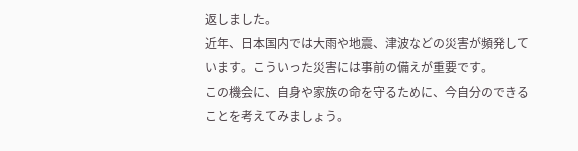返しました。
近年、日本国内では大雨や地震、津波などの災害が頻発しています。こういった災害には事前の備えが重要です。
この機会に、自身や家族の命を守るために、今自分のできることを考えてみましょう。